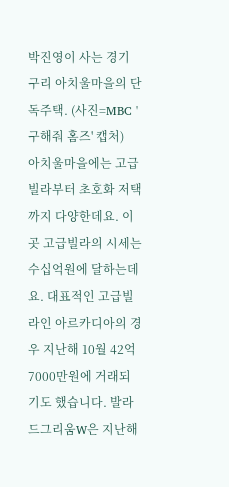박진영이 사는 경기 구리 아치울마을의 단독주택. (사진=MBC '구해줘 홈즈' 캡처)
아치울마을에는 고급빌라부터 초호화 저택까지 다양한데요. 이곳 고급빌라의 시세는 수십억원에 달하는데요. 대표적인 고급빌라인 아르카디아의 경우 지난해 10월 42억 7000만원에 거래되기도 했습니다. 발라드그리움W은 지난해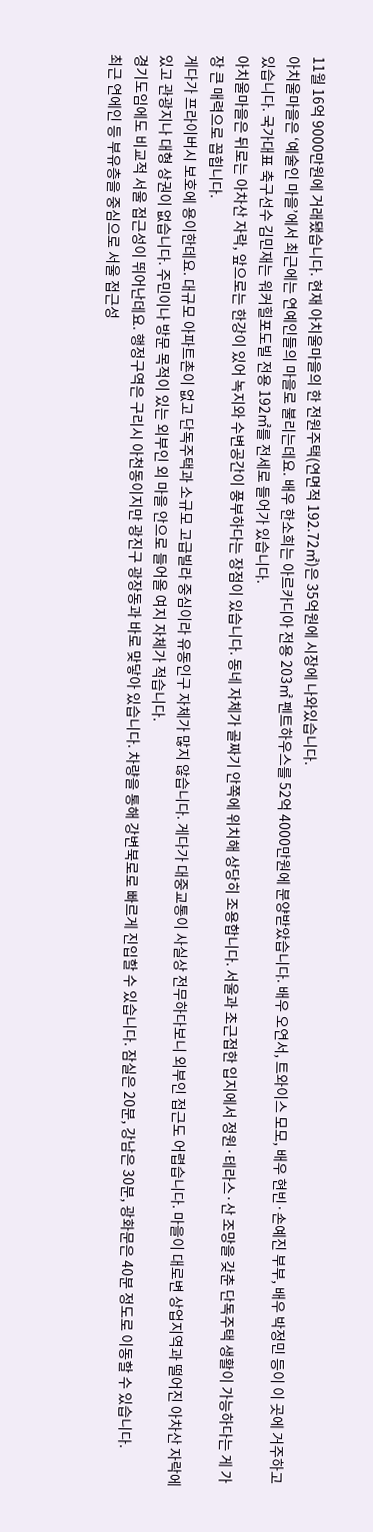11월 16억 9000만원에 거래됐습니다. 현재 아치울마을의 한 전원주택(연면적 192.72㎡)은 35억원에 시장에 나와있습니다.
아치울마을은 ‘예술인 마을’에서 최근에는 연예인들의 마을로 불리는데요. 배우 한소희는 아르카디아 전용 203㎡ 펜트하우스를 52억 4000만원에 분양받았습니다. 배우 오연서, 트와이스 모모, 배우 현빈·손예진 부부, 배우 박정민 등이 이 곳에 거주하고 있습니다. 국가대표 축구선수 김민재는 워커힐포도빌 전용 192㎡를 전세로 들어가 있습니다.
아치울마을은 뒤로는 아차산 자락, 앞으로는 한강이 있어 녹지와 수변공간이 풍부하다는 장점이 있습니다. 동네 자체가 골짜기 안쪽에 위치해 상당히 조용합니다. 서울과 초근접한 입지에서 정원·테라스·산 조망을 갖춘 단독주택 생활이 가능하다는 게 가장 큰 매력으로 꼽힙니다.
게다가 프라이버시 보호에 용이한데요. 대규모 아파트촌이 없고 단독주택과 소규모 고급빌라 중심이라 유동인구 자체가 많지 않습니다. 게다가 대중교통이 사실상 전무하다보니 외부인 접근도 어렵습니다. 마을이 대로변 상업지역과 떨어진 아차산 자락에 있고 관광지나 대형 상권이 없습니다. 주민이나 방문 목적이 있는 외부인 외 마을 안으로 들어올 여지 자체가 적습니다.
경기도임에도 비교적 서울 접근성이 뛰어난데요. 행정구역은 구리시 아천동이지만 광진구 광장동과 바로 맞닿아 있습니다. 차량을 통해 강변북로로 빠르게 진입할 수 있습니다. 잠실은 20분, 강남은 30분, 광화문은 40분 정도로 이동할 수 있습니다.
최근 연에인 등 부유층을 중심으로 서울 접근성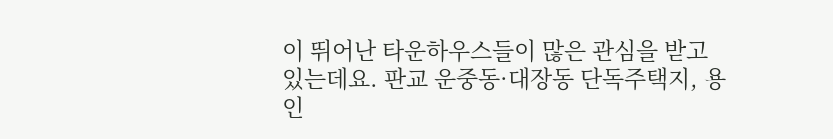이 뛰어난 타운하우스들이 많은 관심을 받고 있는데요. 판교 운중동·대장동 단독주택지, 용인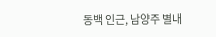동백 인근, 남양주 별내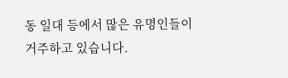동 일대 등에서 많은 유명인들이 거주하고 있습니다.